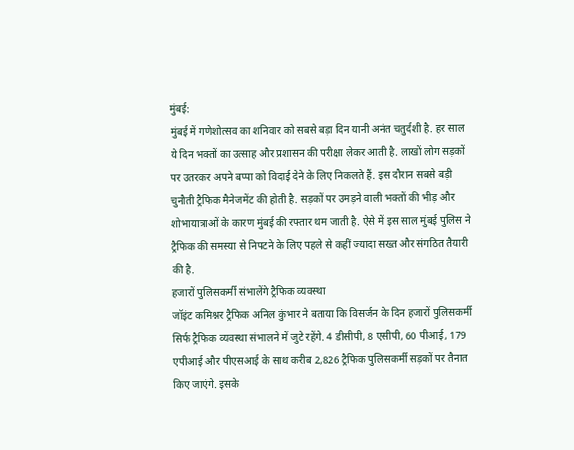मुंबई:
मुंबई में गणेशोत्सव का शनिवार को सबसे बड़ा दिन यानी अनंत चतुर्दशी है. हर साल ये दिन भक्तों का उत्साह और प्रशासन की परीक्षा लेकर आती है. लाखों लोग सड़कों पर उतरकर अपने बप्पा को विदाई देने के लिए निकलते हैं. इस दौरान सबसे बड़ी चुनौती ट्रैफिक मैनेजमेंट की होती है. सड़कों पर उमड़ने वाली भक्तों की भीड़ और शोभायात्राओं के कारण मुंबई की रफ्तार थम जाती है. ऐसे में इस साल मुंबई पुलिस ने ट्रैफिक की समस्या से निपटने के लिए पहले से कहीं ज्यादा सख्त और संगठित तैयारी की है.
हजारों पुलिसकर्मी संभालेंगे ट्रैफिक व्यवस्था
जॉइंट कमिश्नर ट्रैफिक अनिल कुंभार ने बताया कि विसर्जन के दिन हजारों पुलिसकर्मी सिर्फ ट्रैफिक व्यवस्था संभालने में जुटे रहेंगे. 4 डीसीपी, 8 एसीपी, 60 पीआई, 179 एपीआई और पीएसआई के साथ करीब 2,826 ट्रैफिक पुलिसकर्मी सड़कों पर तैनात किए जाएंगे. इसके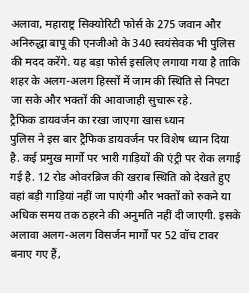अलावा, महाराष्ट्र सिक्योरिटी फोर्स के 275 जवान और अनिरुद्धा बापू की एनजीओ के 340 स्वयंसेवक भी पुलिस की मदद करेंगे. यह बड़ा फोर्स इसलिए लगाया गया है ताकि शहर के अलग-अलग हिस्सों में जाम की स्थिति से निपटा जा सके और भक्तों की आवाजाही सुचारू रहे.
ट्रैफिक डायवर्जन का रखा जाएगा खास ध्यान
पुलिस ने इस बार ट्रैफिक डायवर्जन पर विशेष ध्यान दिया है. कई प्रमुख मार्गों पर भारी गाड़ियों की एंट्री पर रोक लगाई गई है. 12 रोड ओवरब्रिज की खराब स्थिति को देखते हुए वहां बड़ी गाड़ियां नहीं जा पाएंगी और भक्तों को रुकने या अधिक समय तक ठहरने की अनुमति नहीं दी जाएगी. इसके अलावा अलग-अलग विसर्जन मार्गों पर 52 वॉच टावर बनाए गए हैं,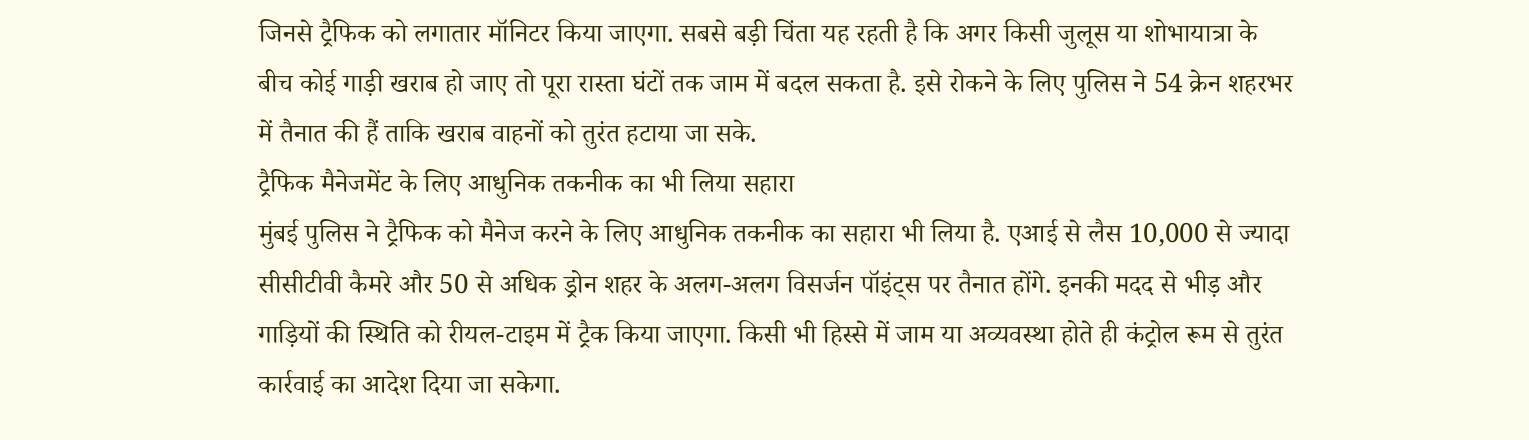जिनसे ट्रैफिक को लगातार मॉनिटर किया जाएगा. सबसे बड़ी चिंता यह रहती है कि अगर किसी जुलूस या शोभायात्रा के बीच कोई गाड़ी खराब हो जाए तो पूरा रास्ता घंटों तक जाम में बदल सकता है. इसे रोकने के लिए पुलिस ने 54 क्रेन शहरभर में तैनात की हैं ताकि खराब वाहनों को तुरंत हटाया जा सके.
ट्रैफिक मैनेजमेंट के लिए आधुनिक तकनीक का भी लिया सहारा
मुंबई पुलिस ने ट्रैफिक को मैनेज करने के लिए आधुनिक तकनीक का सहारा भी लिया है. एआई से लैस 10,000 से ज्यादा सीसीटीवी कैमरे और 50 से अधिक ड्रोन शहर के अलग-अलग विसर्जन पॉइंट्स पर तैनात होंगे. इनकी मदद से भीड़ और गाड़ियों की स्थिति को रीयल-टाइम में ट्रैक किया जाएगा. किसी भी हिस्से में जाम या अव्यवस्था होते ही कंट्रोल रूम से तुरंत कार्रवाई का आदेश दिया जा सकेगा.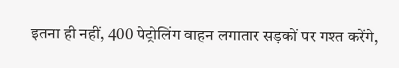इतना ही नहीं, 400 पेट्रोलिंग वाहन लगातार सड़कों पर गश्त करेंगे,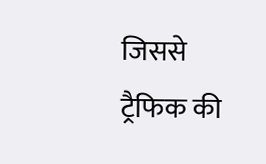जिससे ट्रैफिक की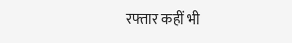रफ्तार कहीं भी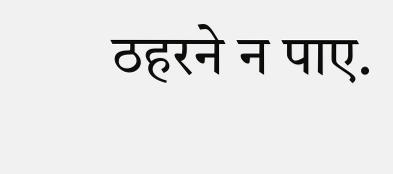ठहरने न पाए.